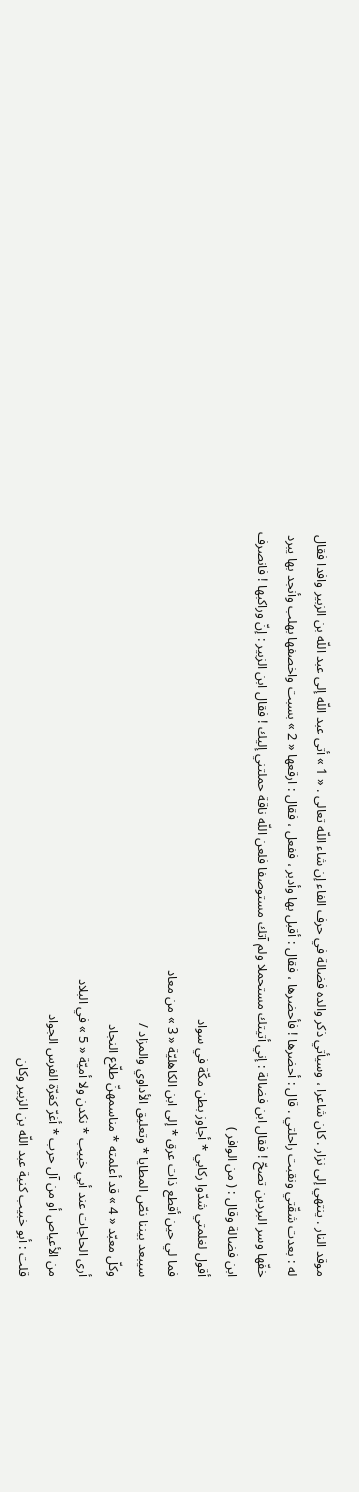موقد النار . ينتهي إلى نزار . كان شاعرا ، وسيأتي ذكر والده فضالة في حرف الفاء إن شاء اللّه تعالى . « 1 » أتى عبد اللّه إلى عبد اللّه بن الزبير وافدا فقال له : بعدت شقّتي ونقبت راحلتي . قال : أحضرها ! فأحضرها ، فقال : أقبل بها وأدبر ، ففعل ، فقال : ارقعها « 2 » بسبت واخصفها بهلب وأنجد بها يبرد خفّها وسر البردين تصحّ ! فقال ابن فضالة : إني أتيتك مستحملا ولم آتك مستوصفا فلعن اللّه ناقة حملتني إليك ! فقال ابن الزبير : إنّ وراكبها ! فانصرف ابن فضالة وقال : ( من الوافر )
أقول لغلمتي شدّوا ركابي * أجاوز بطن مكّة في سواد
فما لي حين أقطع ذات عرق * إلى ابن الكاهليّة « 3 » من معاد
سيبعد بيننا نصّ المطايا * وتعليق الأداوي والمزاد /
وكلّ معبّد « 4 » قد أعلمته * مناسمهنّ طلّاع النجاد
أرى الحاجات عند أبي خبيب * نكدن ولا أميّة « 5 » في البلاد
من الأعياص أو من آل حرب * أغرّ كغرّة الفرس الجواد
قلت : أبو خبيب كنية عبد اللّه بن الزبير وكان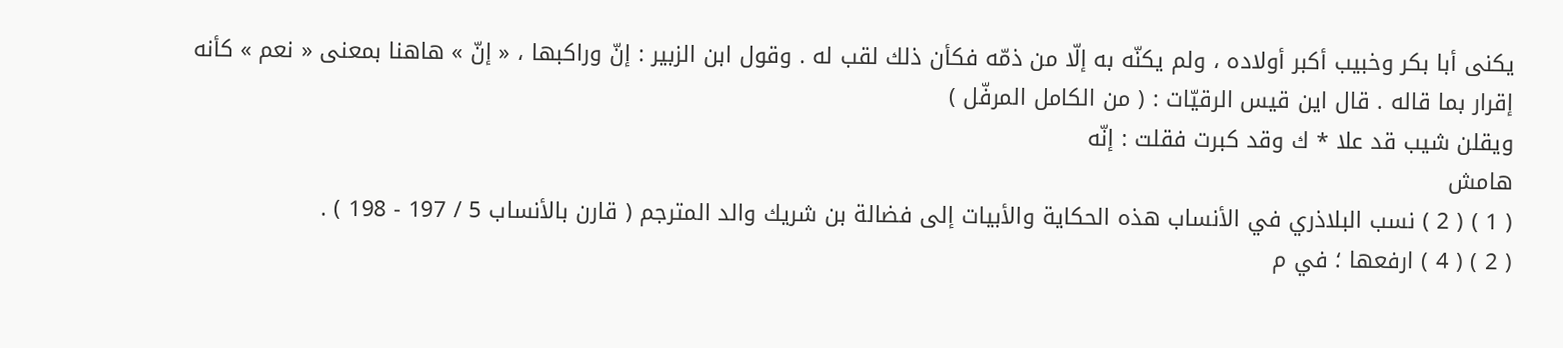يكنى أبا بكر وخبيب أكبر أولاده ، ولم يكنّه به إلّا من ذمّه فكأن ذلك لقب له . وقول ابن الزبير : إنّ وراكبها ، « إنّ » هاهنا بمعنى « نعم » كأنه إقرار بما قاله . قال اين قيس الرقيّات : ( من الكامل المرفّل )
ويقلن شيب قد علا * ك وقد كبرت فقلت : إنّه
هامش
( 1 ) ( 2 ) نسب البلاذري في الأنساب هذه الحكاية والأبيات إلى فضالة بن شريك والد المترجم ( قارن بالأنساب 5 / 197 - 198 ) .
( 2 ) ( 4 ) ارفعها ؛ في م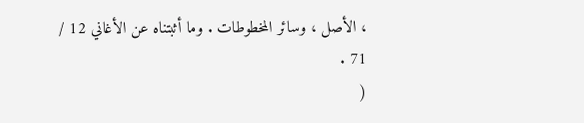، الأصل ، وسائر المخطوطات . وما أثبتناه عن الأغاني 12 / 71 .
(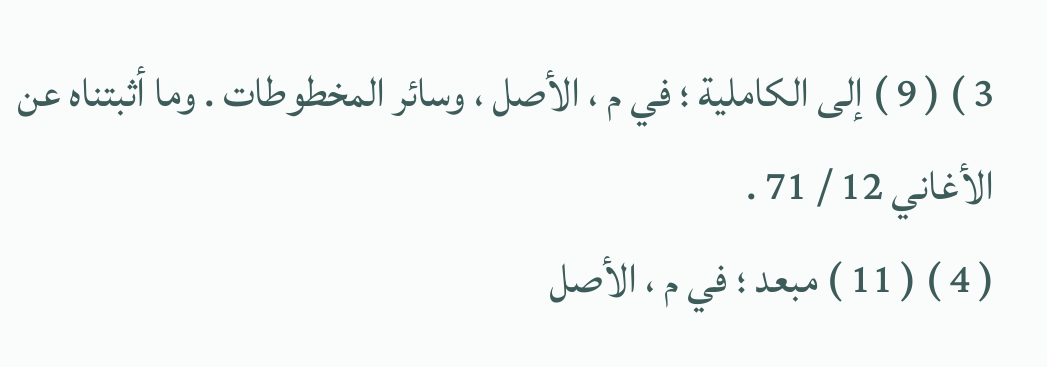3 ) ( 9 ) إلى الكاملية ؛ في م ، الأصل ، وسائر المخطوطات . وما أثبتناه عن الأغاني 12 / 71 .
( 4 ) ( 11 ) مبعد ؛ في م ، الأصل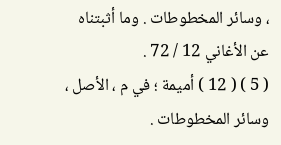، وسائر المخطوطات . وما أثبتناه عن الأغاني 12 / 72 .
( 5 ) ( 12 ) أميمة ؛ في م ، الأصل ، وسائر المخطوطات .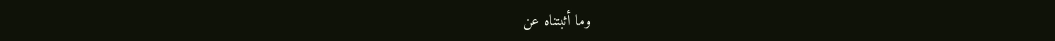وما أثبتناه عن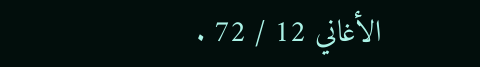الأغاني 12 / 72 .